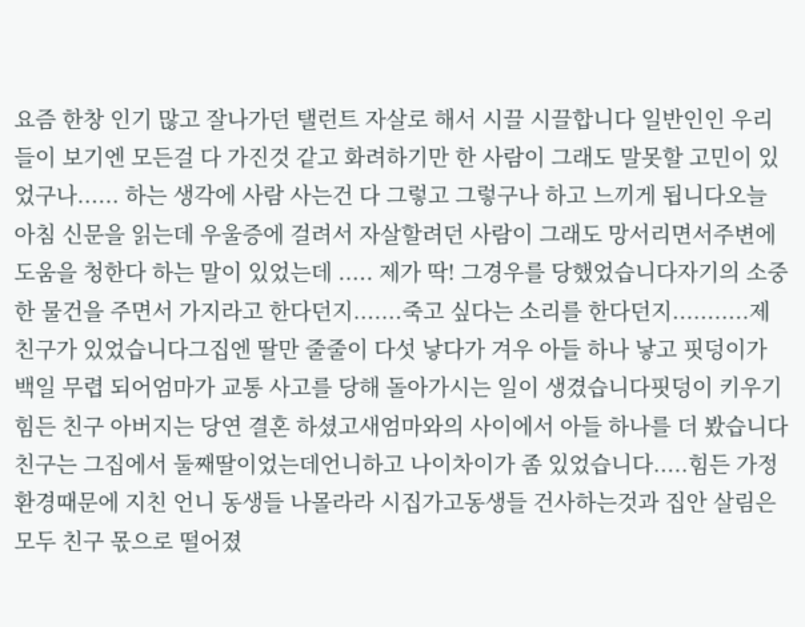요즘 한창 인기 많고 잘나가던 탤런트 자살로 해서 시끌 시끌합니다 일반인인 우리들이 보기엔 모든걸 다 가진것 같고 화려하기만 한 사람이 그래도 말못할 고민이 있었구나...... 하는 생각에 사람 사는건 다 그렇고 그렇구나 하고 느끼게 됩니다오늘 아침 신문을 읽는데 우울증에 걸려서 자살할려던 사람이 그래도 망서리면서주변에 도움을 청한다 하는 말이 있었는데 ..... 제가 딱! 그경우를 당했었습니다자기의 소중한 물건을 주면서 가지라고 한다던지.......죽고 싶다는 소리를 한다던지...........제 친구가 있었습니다그집엔 딸만 줄줄이 다섯 낳다가 겨우 아들 하나 낳고 핏덩이가 백일 무렵 되어엄마가 교통 사고를 당해 돌아가시는 일이 생겼습니다핏덩이 키우기 힘든 친구 아버지는 당연 결혼 하셨고새엄마와의 사이에서 아들 하나를 더 봤습니다친구는 그집에서 둘째딸이었는데언니하고 나이차이가 좀 있었습니다.....힘든 가정환경때문에 지친 언니 동생들 나몰라라 시집가고동생들 건사하는것과 집안 살림은 모두 친구 몫으로 떨어졌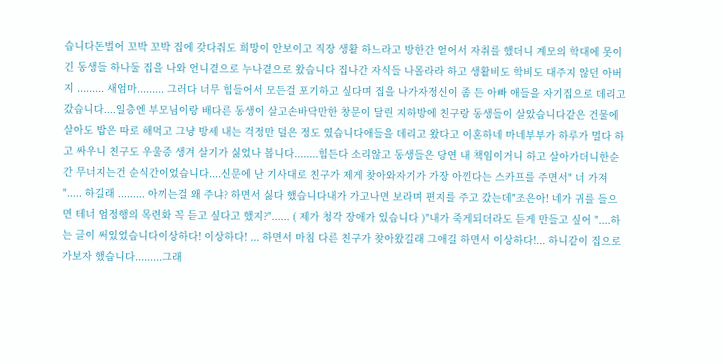습니다돈벌어 꼬박 꼬박 집에 갖다줘도 희망이 안보이고 직장 생활 하느라고 방한간 얻어서 자취를 했더니 계모의 학대에 못이긴 동생들 하나둘 집을 나와 언니곁으로 누나곁으로 왔습니다 집나간 자식들 나몰라라 하고 생활비도 학비도 대주지 않던 아버지 ......... 새엄마......... 그러다 너무 힘들어서 모든걸 포기하고 싶다며 집을 나가자정신이 좀 든 아빠 애들을 자기집으로 데리고 갔습니다....일층엔 부모님이랑 배다른 동생이 살고손바닥만한 창문이 달린 지하방에 친구랑 동생들이 살았습니다같은 건물에 살아도 밥은 따로 해먹고 그냥 방세 내는 걱정만 덜은 정도 였습니다애들을 데리고 왔다고 이혼하네 마네부부가 하루가 멀다 하고 싸우니 친구도 우울증 생겨 살기가 싫었나 봅니다........힘든다 소리않고 동생들은 당연 내 책임이거니 하고 살아가더니한순간 무너지는건 순식간이었습니다....신문에 난 기사대로 친구가 제게 찾아와자기가 가장 아낀다는 스카프를 주면서" 너 가져 "..... 하길래 ......... 아끼는걸 왜 주냐? 하면서 싫다 했습니다내가 가고나면 보라며 편지를 주고 갔는데"조은아! 네가 귀를 들으면 테너 엄정행의 목련화 꼭 듣고 싶다고 했지?"...... ( 제가 청각 장애가 있습니다 )"내가 죽게되더라도 듣게 만들고 싶어 "....하는 글이 써있었습니다이상하다! 이상하다! ... 하면서 마침 다른 친구가 찾아왔길래 그애길 하면서 이상하다!... 하니같이 집으로 가보자 했습니다.........그래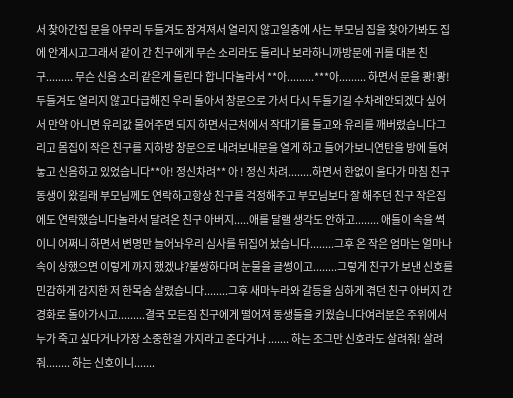서 찾아간집 문을 아무리 두들겨도 잠겨져서 열리지 않고일층에 사는 부모님 집을 찾아가봐도 집에 안계시고그래서 같이 간 친구에게 무슨 소리라도 들리나 보라하니까방문에 귀를 대본 친구......... 무슨 신음 소리 같은게 들린다 합니다놀라서 **아.........***아......... 하면서 문을 쾅!쾅! 두들겨도 열리지 않고다급해진 우리 돌아서 창문으로 가서 다시 두들기길 수차례안되겠다 싶어서 만약 아니면 유리값 물어주면 되지 하면서근처에서 작대기를 들고와 유리를 깨버렸습니다그리고 몸집이 작은 친구를 지하방 창문으로 내려보내문을 열게 하고 들어가보니연탄을 방에 들여놓고 신음하고 있었습니다**아! 정신차려** 아 ! 정신 차려........하면서 한없이 울다가 마침 친구동생이 왔길래 부모님께도 연락하고항상 친구를 걱정해주고 부모님보다 잘 해주던 친구 작은집에도 연락했습니다놀라서 달려온 친구 아버지.....애를 달랠 생각도 안하고........ 애들이 속을 썩이니 어쩌니 하면서 변명만 늘어놔우리 심사를 뒤집어 놨습니다........그후 온 작은 엄마는 얼마나 속이 상했으면 이렇게 까지 했겠냐?불쌍하다며 눈물을 글썽이고........그렇게 친구가 보낸 신호를 민감하게 감지한 저 한목숨 살렸습니다........그후 새마누라와 갈등을 심하게 겪던 친구 아버지 간경화로 돌아가시고.........결국 모든짐 친구에게 떨어져 동생들을 키웠습니다여러분은 주위에서 누가 죽고 싶다거나가장 소중한걸 가지라고 준다거나 ....... 하는 조그만 신호라도 살려줘! 살려줘........ 하는 신호이니.......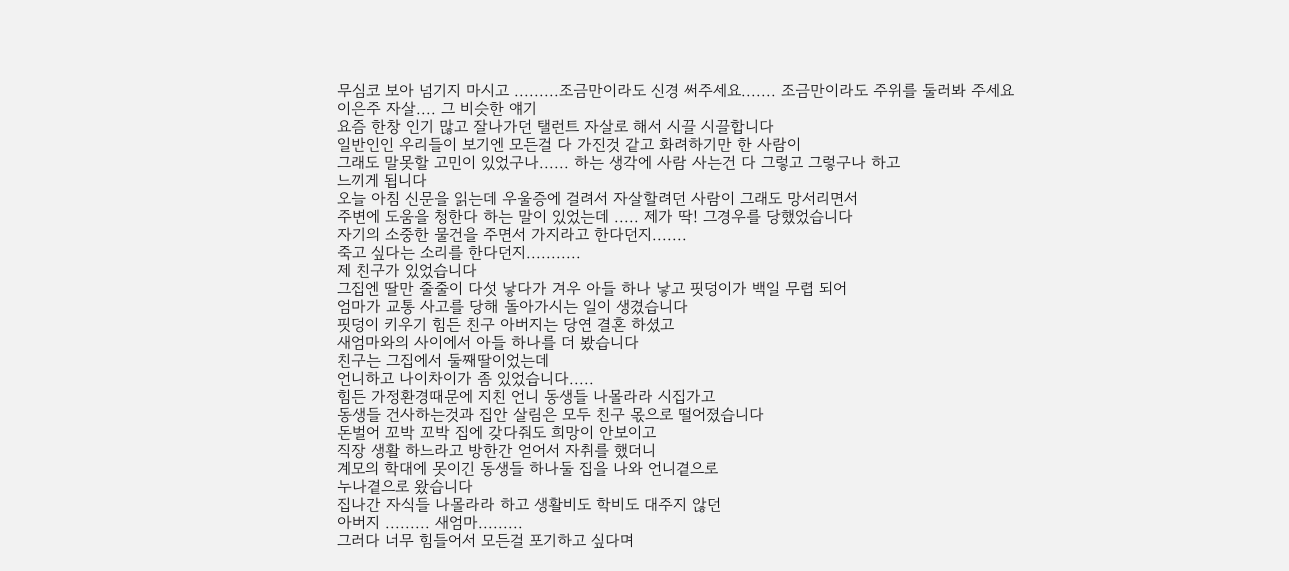무심코 보아 넘기지 마시고 .........조금만이라도 신경 써주세요....... 조금만이라도 주위를 둘러봐 주세요
이은주 자살.... 그 비슷한 얘기
요즘 한창 인기 많고 잘나가던 탤런트 자살로 해서 시끌 시끌합니다
일반인인 우리들이 보기엔 모든걸 다 가진것 같고 화려하기만 한 사람이
그래도 말못할 고민이 있었구나...... 하는 생각에 사람 사는건 다 그렇고 그렇구나 하고
느끼게 됩니다
오늘 아침 신문을 읽는데 우울증에 걸려서 자살할려던 사람이 그래도 망서리면서
주변에 도움을 청한다 하는 말이 있었는데 ..... 제가 딱! 그경우를 당했었습니다
자기의 소중한 물건을 주면서 가지라고 한다던지.......
죽고 싶다는 소리를 한다던지...........
제 친구가 있었습니다
그집엔 딸만 줄줄이 다섯 낳다가 겨우 아들 하나 낳고 핏덩이가 백일 무렵 되어
엄마가 교통 사고를 당해 돌아가시는 일이 생겼습니다
핏덩이 키우기 힘든 친구 아버지는 당연 결혼 하셨고
새엄마와의 사이에서 아들 하나를 더 봤습니다
친구는 그집에서 둘째딸이었는데
언니하고 나이차이가 좀 있었습니다.....
힘든 가정환경때문에 지친 언니 동생들 나몰라라 시집가고
동생들 건사하는것과 집안 살림은 모두 친구 몫으로 떨어졌습니다
돈벌어 꼬박 꼬박 집에 갖다줘도 희망이 안보이고
직장 생활 하느라고 방한간 얻어서 자취를 했더니
계모의 학대에 못이긴 동생들 하나둘 집을 나와 언니곁으로
누나곁으로 왔습니다
집나간 자식들 나몰라라 하고 생활비도 학비도 대주지 않던
아버지 ......... 새엄마.........
그러다 너무 힘들어서 모든걸 포기하고 싶다며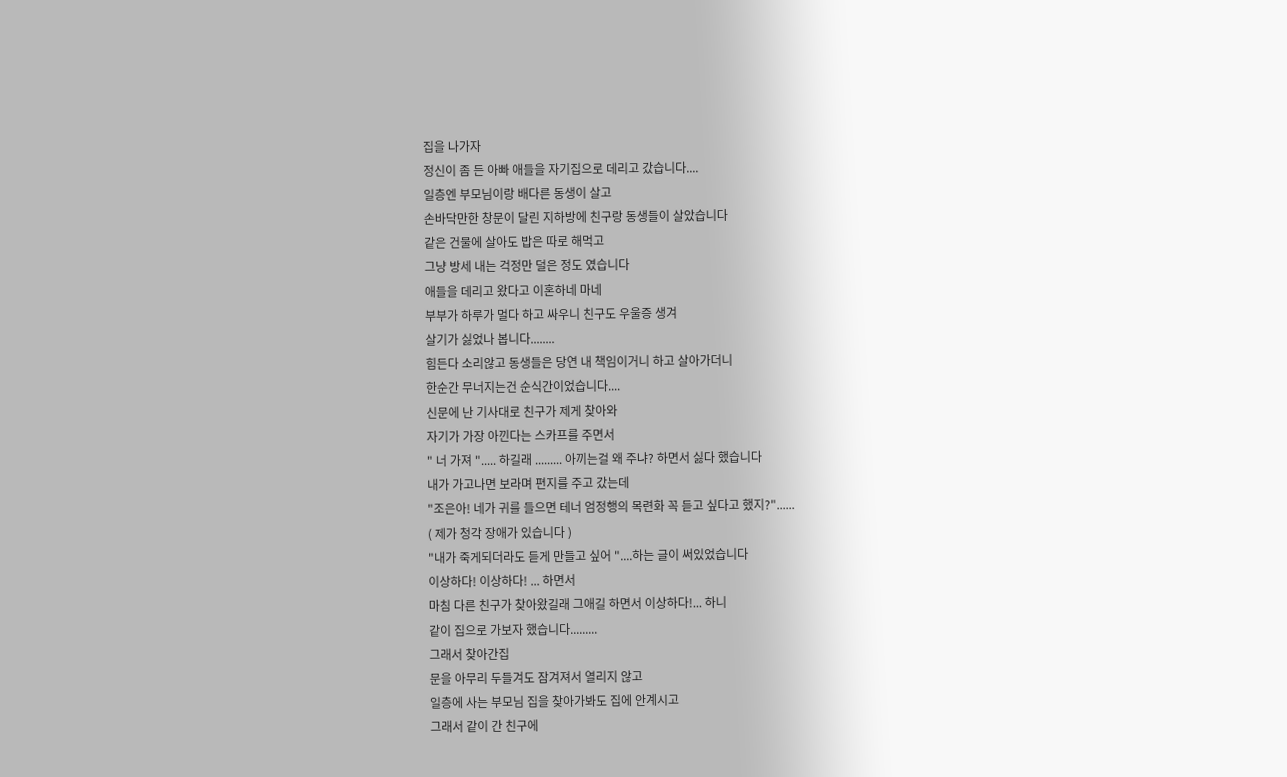집을 나가자
정신이 좀 든 아빠 애들을 자기집으로 데리고 갔습니다....
일층엔 부모님이랑 배다른 동생이 살고
손바닥만한 창문이 달린 지하방에 친구랑 동생들이 살았습니다
같은 건물에 살아도 밥은 따로 해먹고
그냥 방세 내는 걱정만 덜은 정도 였습니다
애들을 데리고 왔다고 이혼하네 마네
부부가 하루가 멀다 하고 싸우니 친구도 우울증 생겨
살기가 싫었나 봅니다........
힘든다 소리않고 동생들은 당연 내 책임이거니 하고 살아가더니
한순간 무너지는건 순식간이었습니다....
신문에 난 기사대로 친구가 제게 찾아와
자기가 가장 아낀다는 스카프를 주면서
" 너 가져 "..... 하길래 ......... 아끼는걸 왜 주냐? 하면서 싫다 했습니다
내가 가고나면 보라며 편지를 주고 갔는데
"조은아! 네가 귀를 들으면 테너 엄정행의 목련화 꼭 듣고 싶다고 했지?"......
( 제가 청각 장애가 있습니다 )
"내가 죽게되더라도 듣게 만들고 싶어 "....하는 글이 써있었습니다
이상하다! 이상하다! ... 하면서
마침 다른 친구가 찾아왔길래 그애길 하면서 이상하다!... 하니
같이 집으로 가보자 했습니다.........
그래서 찾아간집
문을 아무리 두들겨도 잠겨져서 열리지 않고
일층에 사는 부모님 집을 찾아가봐도 집에 안계시고
그래서 같이 간 친구에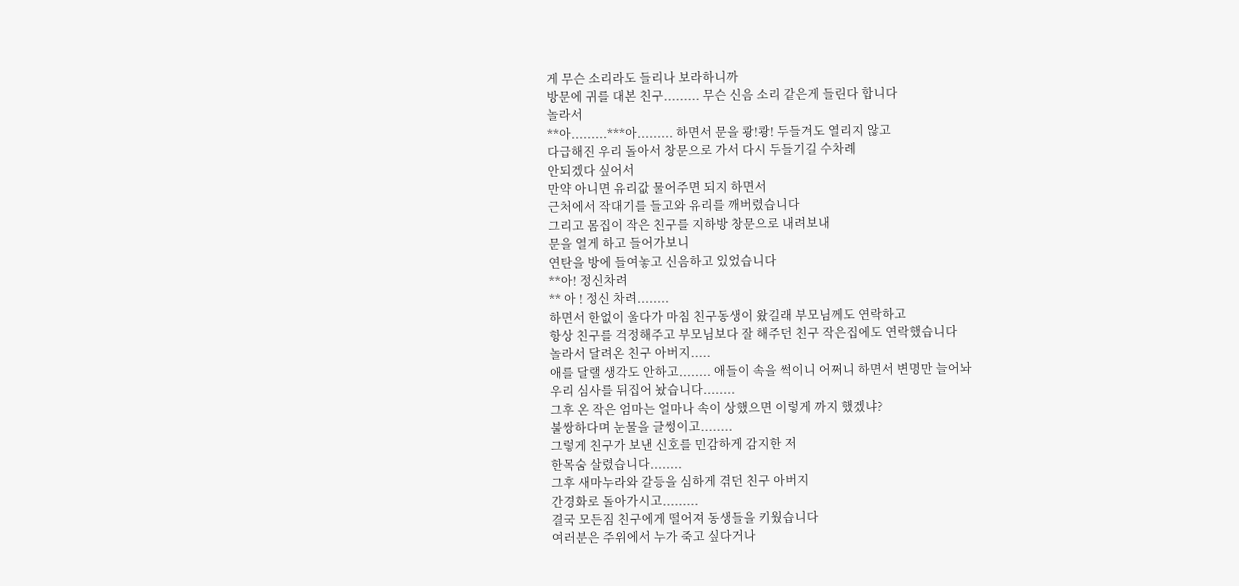게 무슨 소리라도 들리나 보라하니까
방문에 귀를 대본 친구......... 무슨 신음 소리 같은게 들린다 합니다
놀라서
**아.........***아......... 하면서 문을 쾅!쾅! 두들겨도 열리지 않고
다급해진 우리 돌아서 창문으로 가서 다시 두들기길 수차례
안되겠다 싶어서
만약 아니면 유리값 물어주면 되지 하면서
근처에서 작대기를 들고와 유리를 깨버렸습니다
그리고 몸집이 작은 친구를 지하방 창문으로 내려보내
문을 열게 하고 들어가보니
연탄을 방에 들여놓고 신음하고 있었습니다
**아! 정신차려
** 아 ! 정신 차려........
하면서 한없이 울다가 마침 친구동생이 왔길래 부모님께도 연락하고
항상 친구를 걱정해주고 부모님보다 잘 해주던 친구 작은집에도 연락했습니다
놀라서 달려온 친구 아버지.....
애를 달랠 생각도 안하고........ 애들이 속을 썩이니 어쩌니 하면서 변명만 늘어놔
우리 심사를 뒤집어 놨습니다........
그후 온 작은 엄마는 얼마나 속이 상했으면 이렇게 까지 했겠냐?
불쌍하다며 눈물을 글썽이고........
그렇게 친구가 보낸 신호를 민감하게 감지한 저
한목숨 살렸습니다........
그후 새마누라와 갈등을 심하게 겪던 친구 아버지
간경화로 돌아가시고.........
결국 모든짐 친구에게 떨어져 동생들을 키웠습니다
여러분은 주위에서 누가 죽고 싶다거나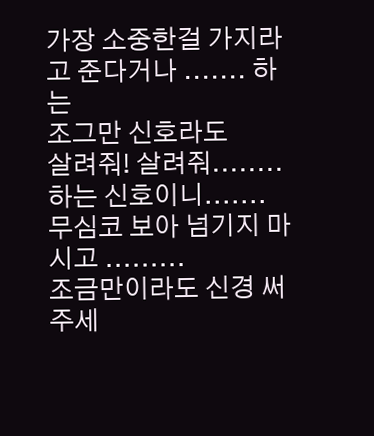가장 소중한걸 가지라고 준다거나 ....... 하는
조그만 신호라도
살려줘! 살려줘........ 하는 신호이니.......
무심코 보아 넘기지 마시고 .........
조금만이라도 신경 써주세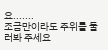요.......
조금만이라도 주위를 둘러봐 주세요